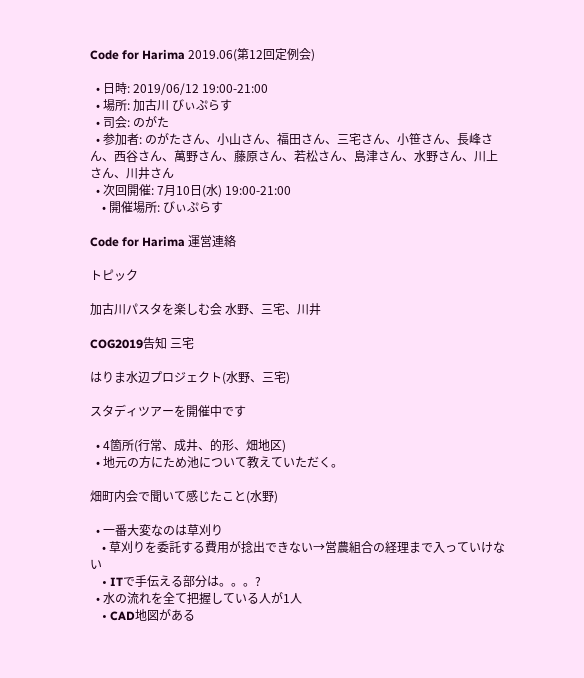Code for Harima 2019.06(第12回定例会)

  • 日時: 2019/06/12 19:00-21:00
  • 場所: 加古川 びぃぷらす
  • 司会: のがた
  • 参加者: のがたさん、小山さん、福田さん、三宅さん、小笹さん、長峰さん、西谷さん、萬野さん、藤原さん、若松さん、島津さん、水野さん、川上さん、川井さん
  • 次回開催: 7月10日(水) 19:00-21:00
    • 開催場所: びぃぷらす

Code for Harima 運営連絡

トピック

加古川パスタを楽しむ会 水野、三宅、川井

COG2019告知 三宅

はりま水辺プロジェクト(水野、三宅)

スタディツアーを開催中です

  • 4箇所(行常、成井、的形、畑地区)
  • 地元の方にため池について教えていただく。

畑町内会で聞いて感じたこと(水野)

  • 一番大変なのは草刈り
    • 草刈りを委託する費用が捻出できない→営農組合の経理まで入っていけない
    • ITで手伝える部分は。。。?
  • 水の流れを全て把握している人が1人
    • CAD地図がある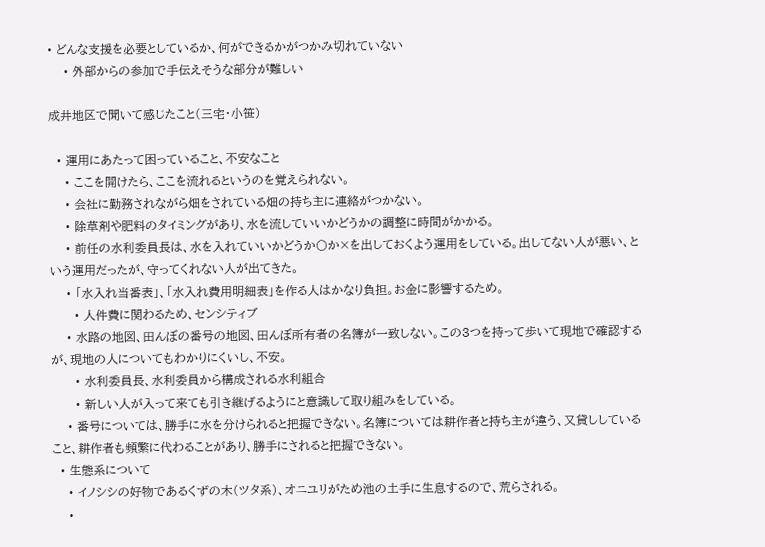• どんな支援を必要としているか、何ができるかがつかみ切れていない
    • 外部からの参加で手伝えそうな部分が難しい

成井地区で聞いて感じたこと(三宅・小笹)

  • 運用にあたって困っていること、不安なこと
    • ここを開けたら、ここを流れるというのを覚えられない。
    • 会社に勤務されながら畑をされている畑の持ち主に連絡がつかない。
    • 除草剤や肥料のタイミングがあり、水を流していいかどうかの調整に時間がかかる。
    • 前任の水利委員長は、水を入れていいかどうか〇か×を出しておくよう運用をしている。出してない人が悪い、という運用だったが、守ってくれない人が出てきた。
    • 「水入れ当番表」、「水入れ費用明細表」を作る人はかなり負担。お金に影響するため。
      • 人件費に関わるため、センシティブ
    • 水路の地図、田んぼの番号の地図、田んぼ所有者の名簿が一致しない。この3つを持って歩いて現地で確認するが、現地の人についてもわかりにくいし、不安。
      • 水利委員長、水利委員から構成される水利組合
      • 新しい人が入って来ても引き継げるようにと意識して取り組みをしている。
    • 番号については、勝手に水を分けられると把握できない。名簿については耕作者と持ち主が違う、又貸ししていること、耕作者も頻繁に代わることがあり、勝手にされると把握できない。
  • 生態系について
    • イノシシの好物であるくずの木(ツタ系)、オニユリがため池の土手に生息するので、荒らされる。
    •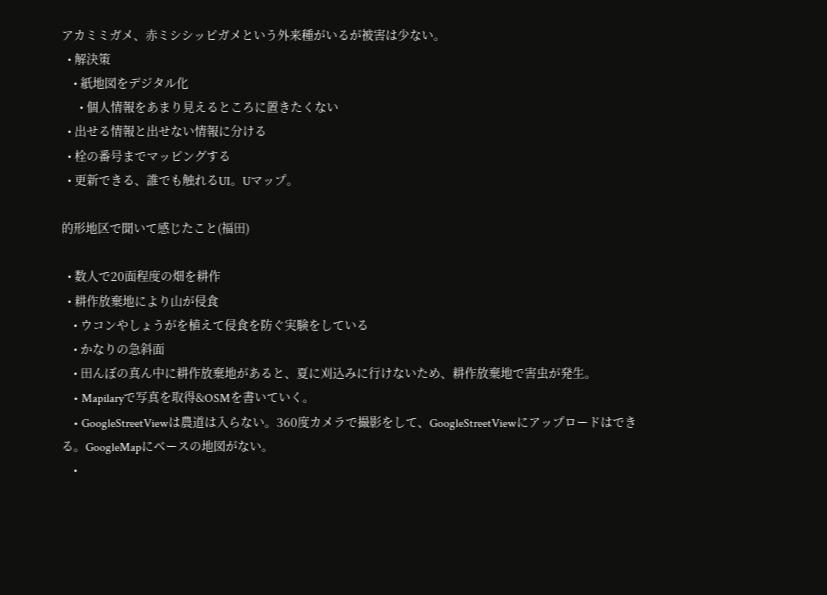アカミミガメ、赤ミシシッピガメという外来種がいるが被害は少ない。
  • 解決策
    • 紙地図をデジタル化
      • 個人情報をあまり見えるところに置きたくない
  • 出せる情報と出せない情報に分ける
  • 栓の番号までマッピングする
  • 更新できる、誰でも触れるUI。Uマップ。

的形地区で聞いて感じたこと(福田)

  • 数人で20面程度の畑を耕作
  • 耕作放棄地により山が侵食
    • ウコンやしょうがを植えて侵食を防ぐ実験をしている
    • かなりの急斜面
    • 田んぼの真ん中に耕作放棄地があると、夏に刈込みに行けないため、耕作放棄地で害虫が発生。
    • Mapilaryで写真を取得&OSMを書いていく。
    • GoogleStreetViewは農道は入らない。360度カメラで撮影をして、GoogleStreetViewにアップロードはできる。GoogleMapにベースの地図がない。
    •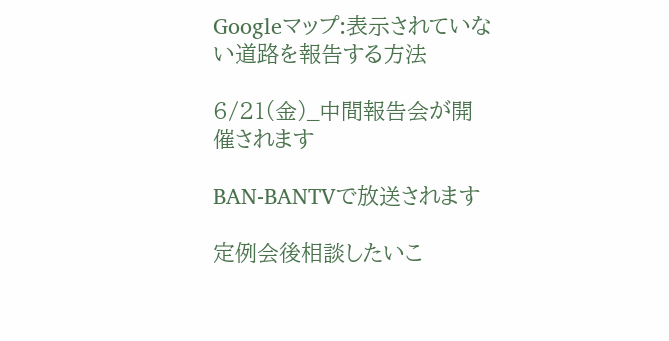Googleマップ:表示されていない道路を報告する方法

6/21(金)_中間報告会が開催されます

BAN-BANTVで放送されます

定例会後相談したいこ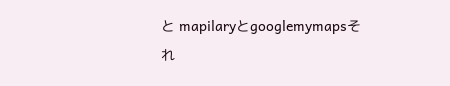と mapilaryとgooglemymapsそれ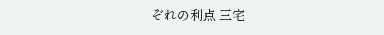ぞれの利点 三宅